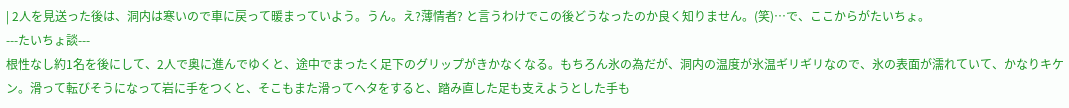| 2人を見送った後は、洞内は寒いので車に戻って暖まっていよう。うん。え?薄情者? と言うわけでこの後どうなったのか良く知りません。(笑)…で、ここからがたいちょ。
---たいちょ談---
根性なし約1名を後にして、2人で奥に進んでゆくと、途中でまったく足下のグリップがきかなくなる。もちろん氷の為だが、洞内の温度が氷温ギリギリなので、氷の表面が濡れていて、かなりキケン。滑って転びそうになって岩に手をつくと、そこもまた滑ってヘタをすると、踏み直した足も支えようとした手も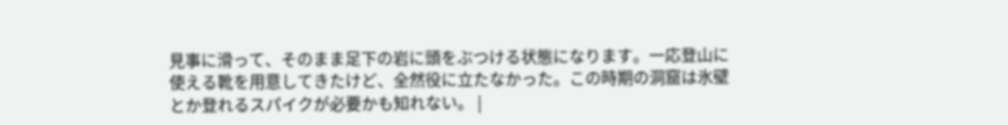見事に滑って、そのまま足下の岩に頭をぶつける状態になります。一応登山に使える靴を用意してきたけど、全然役に立たなかった。この時期の洞窟は氷壁とか登れるスパイクが必要かも知れない。 |